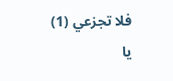فلا تجزعي (1) يا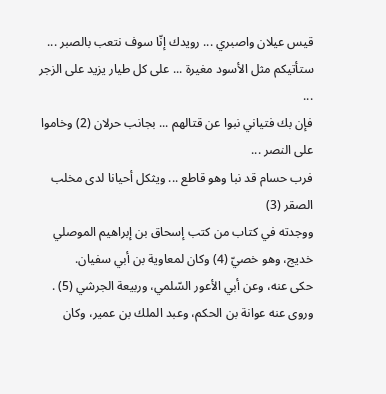قيس عيلان واصبري ... رويدك إنّا سوف نتعب بالصبر ...
ستأتيكم مثل الأسود مغيرة ... على كل طيار يزيد على الزجر ...
فإن بك فتياني نبوا عن قتالهم ... بجانب حرلان (2) وخاموا على النصر ...
فرب حسام قد نبا وهو قاطع ... ويثكل أحيانا لدى مخلب الصقر (3)
ووجدته في كتاب من كتب إسحاق بن إبراهيم الموصلي خديج، وهو خصيّ (4) وكان لمعاوية بن أبي سفيان.
حكى عنه، وعن أبي الأعور السّلمي، وربيعة الجرشي (5) .
وروى عنه عوانة بن الحكم، وعبد الملك بن عمير، وكان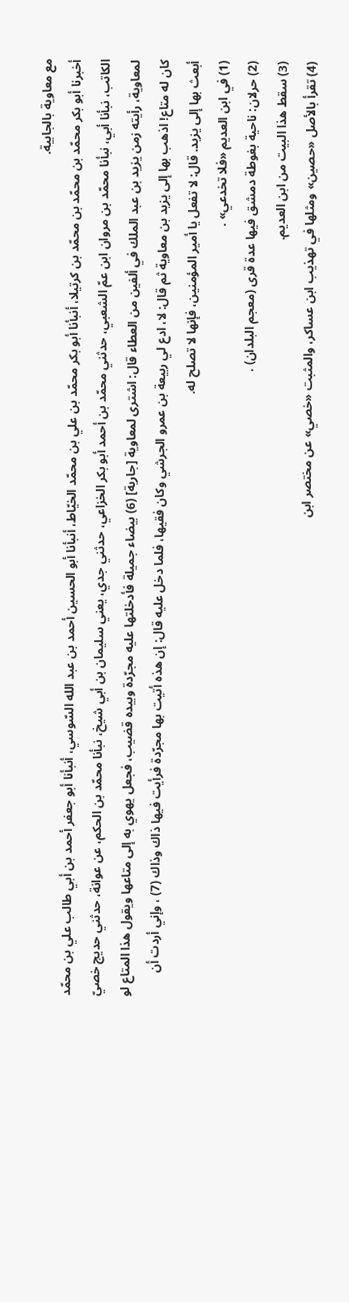مع معاوية بالجابية.
أخبرنا أبو بكر محمّد بن محمّد بن محمّد بن كرتيلا، أنبأنا أبو بكر محمّد بن علي بن محمّد الخيّاط، أنبأنا أبو الحسين أحمد بن عبد الله السّوسي، أنبأنا أبو جعفر أحمد بن أبي طالب علي بن محمّد الكاتب، نبأنا أبي، نبأنا محمّد بن مروان ابن عمّ الشعبي، حدثني محمّد بن أحمد أبو بكر الخزاعي، حدثني جدي، يعني سليمان بن أبي شيخ، نبأنا محمّد بن الحكم، عن عوانة، حدثني حديج خصيّ لمعاوية، رأيته زمن يزيد بن عبد الملك في ألفين من العطاء قال: اشترى لمعاوية [جارية] (6) بيضاء جميلة فأدخلتها عليه مجرّدة وبيده قضيب، فجعل يهوي به إلى متاعها ويقول هذا المتاع لو كان له متاع! اذهب بها إلى يزيد بن معاوية ثم قال: لا، ادع لي ربيعة بن عمرو الجرشي وكان فقيها، فلما دخل عليه قال: إن هذه أتيت بها مجرّدة فرأيت فيها ذاك وذاك (7) ، وإني أردت أن أبعث بها إلى يزيد. قال: لا تفعل يا أمير المؤمنين، فإنها لا تصلح له.
(1) في ابن العديم «فلا تخدعي» .
(2) حرلان: ناحية بغوطة دمشق فيها عدة قرى (معجم البلدان) .
(3) سقط هذا البيت من ابن العديم.
(4) تقرأ بالأصل «حصين» ومثلها في تهذيب ابن عساكر، والمثبت «خصي» عن مختصر ابن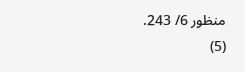منظور 6/ 243.
(5)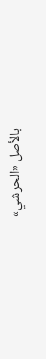بالأصل «الحرشي»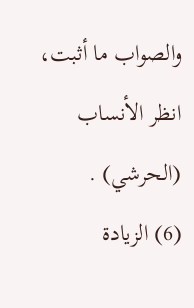والصواب ما أثبت، انظر الأنساب (الحرشي) .
(6) الزيادة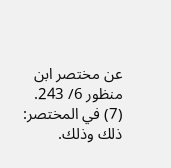عن مختصر ابن منظور 6/ 243.
(7) في المختصر: ذلك وذلك.